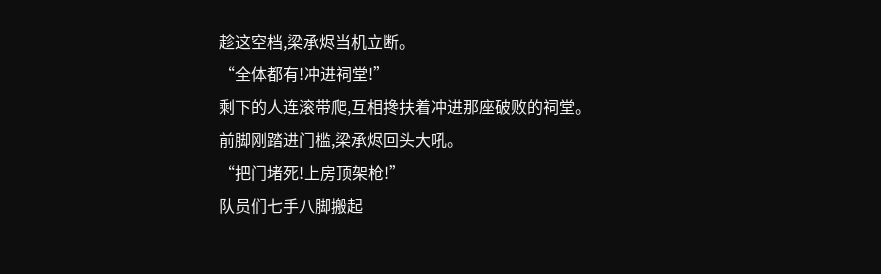趁这空档,梁承烬当机立断。
“全体都有!冲进祠堂!”
剩下的人连滚带爬,互相搀扶着冲进那座破败的祠堂。
前脚刚踏进门槛,梁承烬回头大吼。
“把门堵死!上房顶架枪!”
队员们七手八脚搬起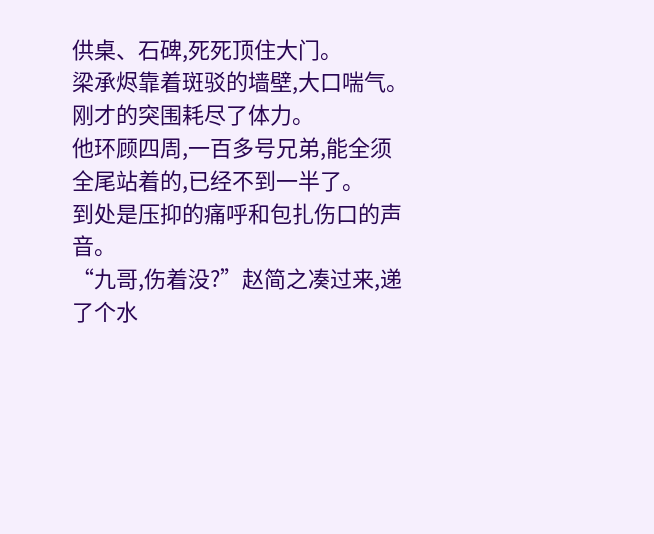供桌、石碑,死死顶住大门。
梁承烬靠着斑驳的墙壁,大口喘气。
刚才的突围耗尽了体力。
他环顾四周,一百多号兄弟,能全须全尾站着的,已经不到一半了。
到处是压抑的痛呼和包扎伤口的声音。
“九哥,伤着没?”赵简之凑过来,递了个水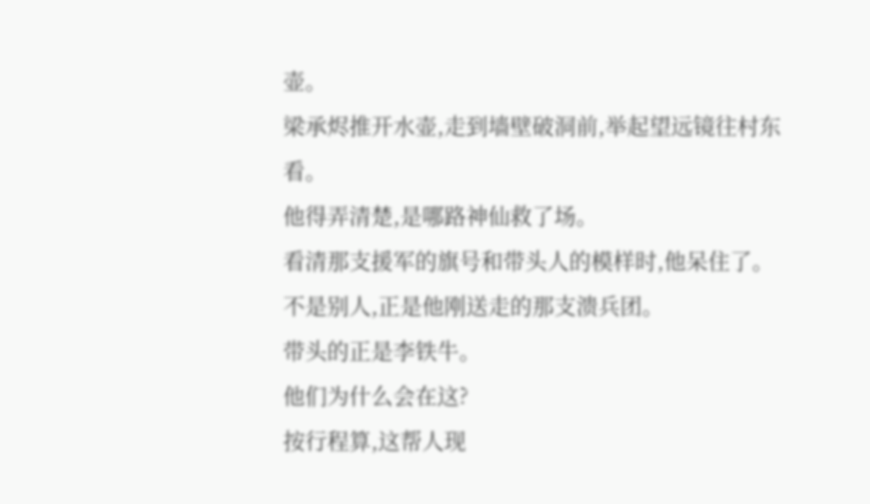壶。
梁承烬推开水壶,走到墙壁破洞前,举起望远镜往村东看。
他得弄清楚,是哪路神仙救了场。
看清那支援军的旗号和带头人的模样时,他呆住了。
不是别人,正是他刚送走的那支溃兵团。
带头的正是李铁牛。
他们为什么会在这?
按行程算,这帮人现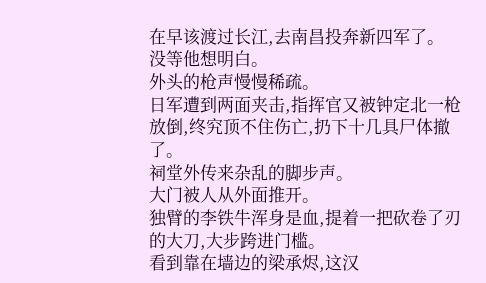在早该渡过长江,去南昌投奔新四军了。
没等他想明白。
外头的枪声慢慢稀疏。
日军遭到两面夹击,指挥官又被钟定北一枪放倒,终究顶不住伤亡,扔下十几具尸体撤了。
祠堂外传来杂乱的脚步声。
大门被人从外面推开。
独臂的李铁牛浑身是血,提着一把砍卷了刃的大刀,大步跨进门槛。
看到靠在墙边的梁承烬,这汉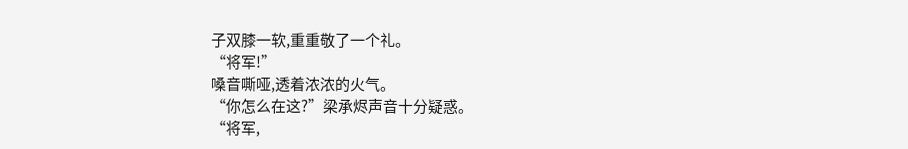子双膝一软,重重敬了一个礼。
“将军!”
嗓音嘶哑,透着浓浓的火气。
“你怎么在这?”梁承烬声音十分疑惑。
“将军,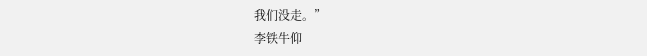我们没走。”
李铁牛仰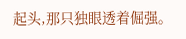起头,那只独眼透着倔强。